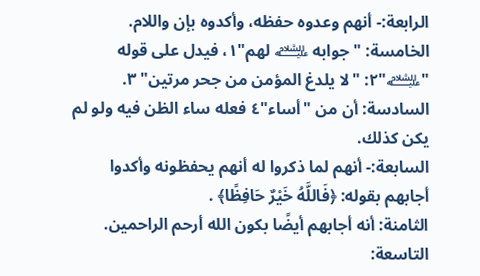الرابعة:- أنهم وعدوه حفظه، وأكدوه بإن واللام.
الخامسة: "جوابه ﵇ لهم"١، فيدل على قوله "﵇"٢: "لا يلدغ المؤمن من جحر مرتين" ٣.
السادسة: أن من "أساء"٤ فعله ساء الظن فيه ولو لم يكن كذلك.
السابعة:- أنهم لما ذكروا له أنهم يحفظونه وأكدوا أجابهم بقوله: ﴿فَاللَّهُ خَيْرٌ حَافِظًا﴾ .
الثامنة: أنه أجابهم أيضًا بكون الله أرحم الراحمين.
التاسعة: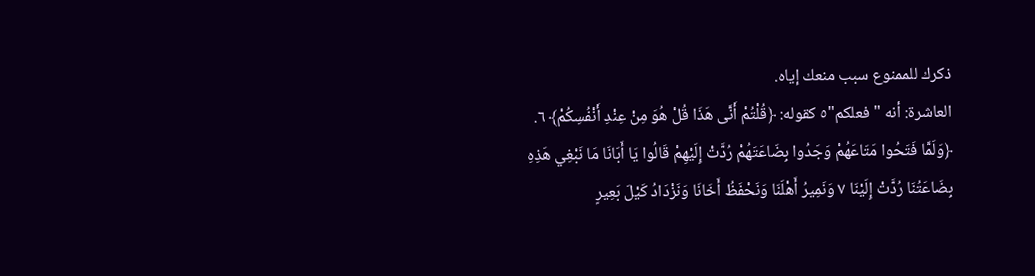ذكرك للممنوع سبب منعك إياه.
العاشرة: أنه "فعلكم"٥ كقوله: ﴿قُلْتُمْ أَنَّى هَذَا قُلْ هُوَ مِنْ عِنْدِ أَنْفُسِكُمْ﴾ ٦.
﴿وَلَمَّا فَتَحُوا مَتَاعَهُمْ وَجَدُوا بِضَاعَتَهُمْ رُدَّتْ إِلَيْهِمْ قَالُوا يَا أَبَانَا مَا نَبْغِي هَذِهِ بِضَاعَتُنَا رُدَّتْ إِلَيْنَا ٧ وَنَمِيرُ أَهْلَنَا وَنَحْفَظُ أَخَانَا وَنَزْدَادُ كَيْلَ بَعِيرٍ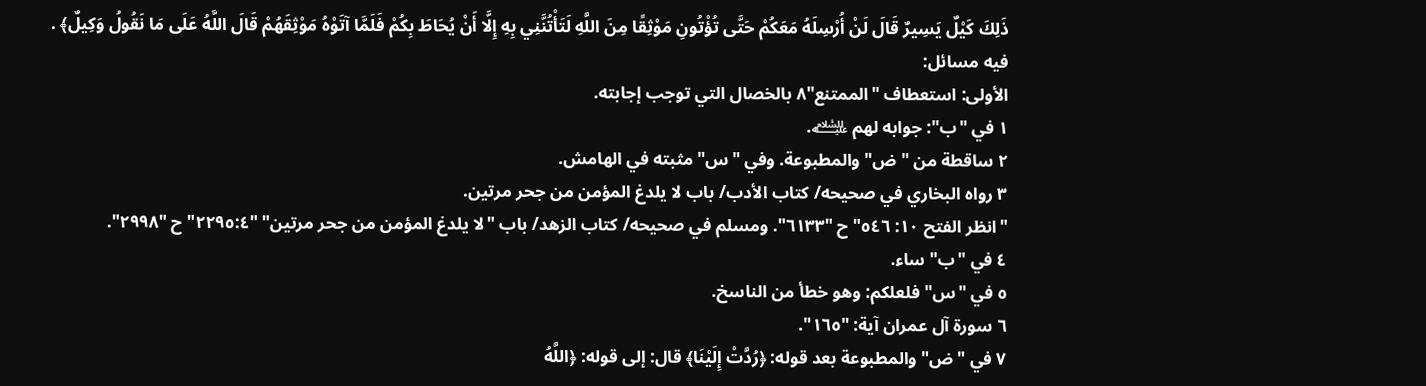ذَلِكَ كَيْلٌ يَسِيرٌ قَالَ لَنْ أُرْسِلَهُ مَعَكُمْ حَتَّى تُؤْتُونِ مَوْثِقًا مِنَ اللَّهِ لَتَأْتُنَّنِي بِهِ إِلَّا أَنْ يُحَاطَ بِكُمْ فَلَمَّا آتَوْهُ مَوْثِقَهُمْ قَالَ اللَّهُ عَلَى مَا نَقُولُ وَكِيلٌ﴾ .
فيه مسائل:
الأولى: استعطاف "الممتنع"٨ بالخصال التي توجب إجابته.
١ في "ب": جوابه لهم ﵇.
٢ ساقطة من "ض" والمطبوعة. وفي "س" مثبته في الهامش.
٣ رواه البخاري في صحيحه/ كتاب الأدب/ باب لا يلدغ المؤمن من جحر مرتين.
"انظر الفتح ١٠: ٥٤٦" ح "٦١٣٣". ومسلم في صحيحه/ كتاب الزهد/ باب "لا يلدغ المؤمن من جحر مرتين" "٢٢٩٥:٤" ح "٢٩٩٨".
٤ في "ب" ساء.
٥ في "س" فلعلكم: وهو خطأ من الناسخ.
٦ سورة آل عمران آية: "١٦٥".
٧ في "ض" والمطبوعة بعد قوله: ﴿رُدَّتْ إِلَيْنَا﴾ قال: إلى قوله: ﴿اللَّهُ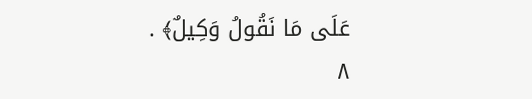عَلَى مَا نَقُولُ وَكِيلٌ﴾ .
٨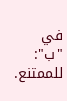في "ب": للممتنع.